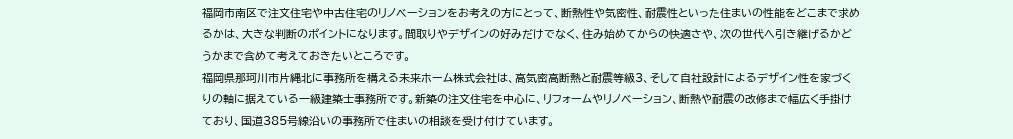福岡市南区で注文住宅や中古住宅のリノベーションをお考えの方にとって、断熱性や気密性、耐震性といった住まいの性能をどこまで求めるかは、大きな判断のポイントになります。間取りやデザインの好みだけでなく、住み始めてからの快適さや、次の世代へ引き継げるかどうかまで含めて考えておきたいところです。
福岡県那珂川市片縄北に事務所を構える未来ホーム株式会社は、高気密高断熱と耐震等級3、そして自社設計によるデザイン性を家づくりの軸に据えている一級建築士事務所です。新築の注文住宅を中心に、リフォームやリノベーション、断熱や耐震の改修まで幅広く手掛けており、国道385号線沿いの事務所で住まいの相談を受け付けています。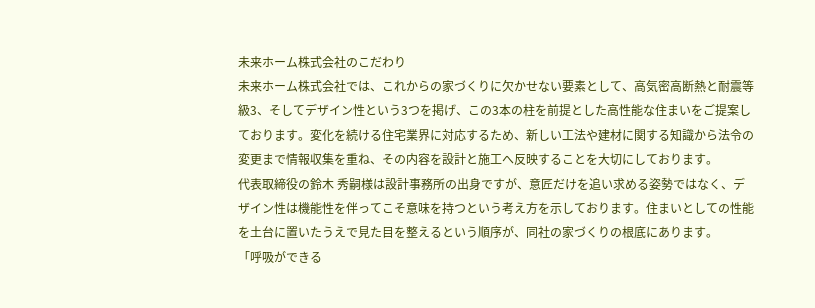未来ホーム株式会社のこだわり
未来ホーム株式会社では、これからの家づくりに欠かせない要素として、高気密高断熱と耐震等級3、そしてデザイン性という3つを掲げ、この3本の柱を前提とした高性能な住まいをご提案しております。変化を続ける住宅業界に対応するため、新しい工法や建材に関する知識から法令の変更まで情報収集を重ね、その内容を設計と施工へ反映することを大切にしております。
代表取締役の鈴木 秀嗣様は設計事務所の出身ですが、意匠だけを追い求める姿勢ではなく、デザイン性は機能性を伴ってこそ意味を持つという考え方を示しております。住まいとしての性能を土台に置いたうえで見た目を整えるという順序が、同社の家づくりの根底にあります。
「呼吸ができる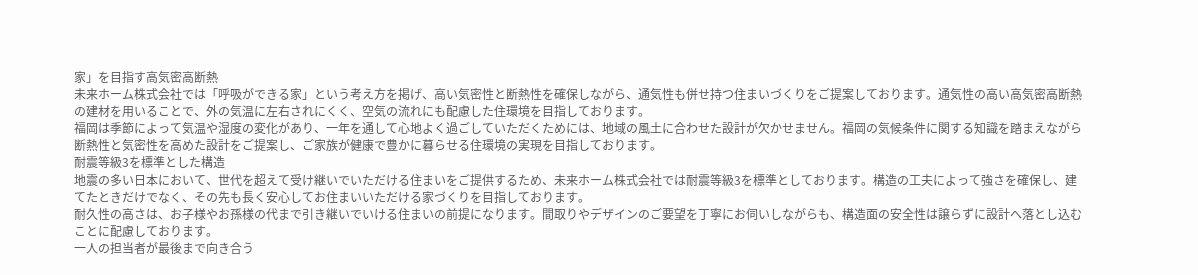家」を目指す高気密高断熱
未来ホーム株式会社では「呼吸ができる家」という考え方を掲げ、高い気密性と断熱性を確保しながら、通気性も併せ持つ住まいづくりをご提案しております。通気性の高い高気密高断熱の建材を用いることで、外の気温に左右されにくく、空気の流れにも配慮した住環境を目指しております。
福岡は季節によって気温や湿度の変化があり、一年を通して心地よく過ごしていただくためには、地域の風土に合わせた設計が欠かせません。福岡の気候条件に関する知識を踏まえながら断熱性と気密性を高めた設計をご提案し、ご家族が健康で豊かに暮らせる住環境の実現を目指しております。
耐震等級3を標準とした構造
地震の多い日本において、世代を超えて受け継いでいただける住まいをご提供するため、未来ホーム株式会社では耐震等級3を標準としております。構造の工夫によって強さを確保し、建てたときだけでなく、その先も長く安心してお住まいいただける家づくりを目指しております。
耐久性の高さは、お子様やお孫様の代まで引き継いでいける住まいの前提になります。間取りやデザインのご要望を丁寧にお伺いしながらも、構造面の安全性は譲らずに設計へ落とし込むことに配慮しております。
一人の担当者が最後まで向き合う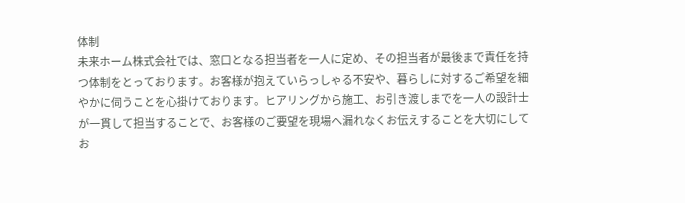体制
未来ホーム株式会社では、窓口となる担当者を一人に定め、その担当者が最後まで責任を持つ体制をとっております。お客様が抱えていらっしゃる不安や、暮らしに対するご希望を細やかに伺うことを心掛けております。ヒアリングから施工、お引き渡しまでを一人の設計士が一貫して担当することで、お客様のご要望を現場へ漏れなくお伝えすることを大切にしてお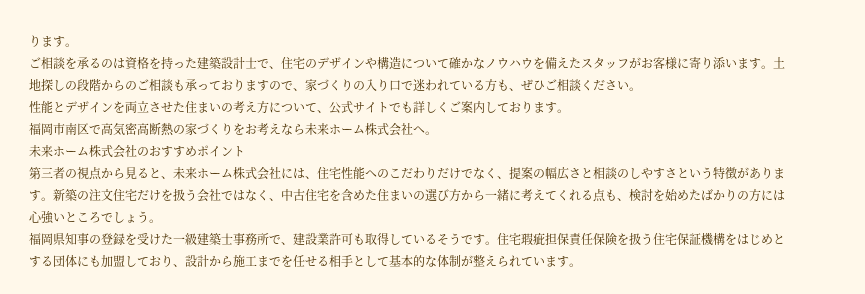ります。
ご相談を承るのは資格を持った建築設計士で、住宅のデザインや構造について確かなノウハウを備えたスタッフがお客様に寄り添います。土地探しの段階からのご相談も承っておりますので、家づくりの入り口で迷われている方も、ぜひご相談ください。
性能とデザインを両立させた住まいの考え方について、公式サイトでも詳しくご案内しております。
福岡市南区で高気密高断熱の家づくりをお考えなら未来ホーム株式会社へ。
未来ホーム株式会社のおすすめポイント
第三者の視点から見ると、未来ホーム株式会社には、住宅性能へのこだわりだけでなく、提案の幅広さと相談のしやすさという特徴があります。新築の注文住宅だけを扱う会社ではなく、中古住宅を含めた住まいの選び方から一緒に考えてくれる点も、検討を始めたばかりの方には心強いところでしょう。
福岡県知事の登録を受けた一級建築士事務所で、建設業許可も取得しているそうです。住宅瑕疵担保責任保険を扱う住宅保証機構をはじめとする団体にも加盟しており、設計から施工までを任せる相手として基本的な体制が整えられています。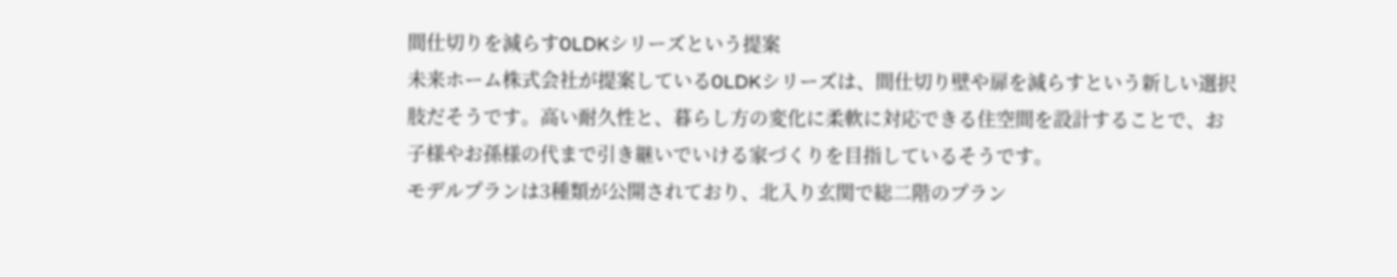間仕切りを減らす0LDKシリーズという提案
未来ホーム株式会社が提案している0LDKシリーズは、間仕切り壁や扉を減らすという新しい選択肢だそうです。高い耐久性と、暮らし方の変化に柔軟に対応できる住空間を設計することで、お子様やお孫様の代まで引き継いでいける家づくりを目指しているそうです。
モデルプランは3種類が公開されており、北入り玄関で総二階のプラン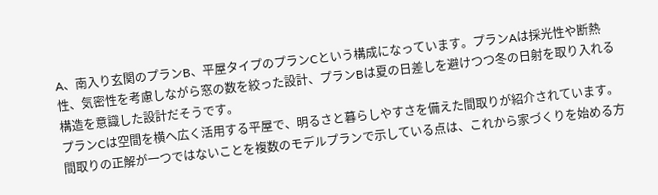A、南入り玄関のプランB、平屋タイプのプランCという構成になっています。プランAは採光性や断熱性、気密性を考慮しながら窓の数を絞った設計、プランBは夏の日差しを避けつつ冬の日射を取り入れる構造を意識した設計だそうです。
プランCは空間を横へ広く活用する平屋で、明るさと暮らしやすさを備えた間取りが紹介されています。間取りの正解が一つではないことを複数のモデルプランで示している点は、これから家づくりを始める方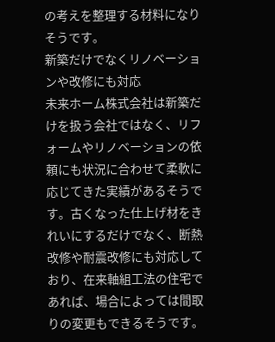の考えを整理する材料になりそうです。
新築だけでなくリノベーションや改修にも対応
未来ホーム株式会社は新築だけを扱う会社ではなく、リフォームやリノベーションの依頼にも状況に合わせて柔軟に応じてきた実績があるそうです。古くなった仕上げ材をきれいにするだけでなく、断熱改修や耐震改修にも対応しており、在来軸組工法の住宅であれば、場合によっては間取りの変更もできるそうです。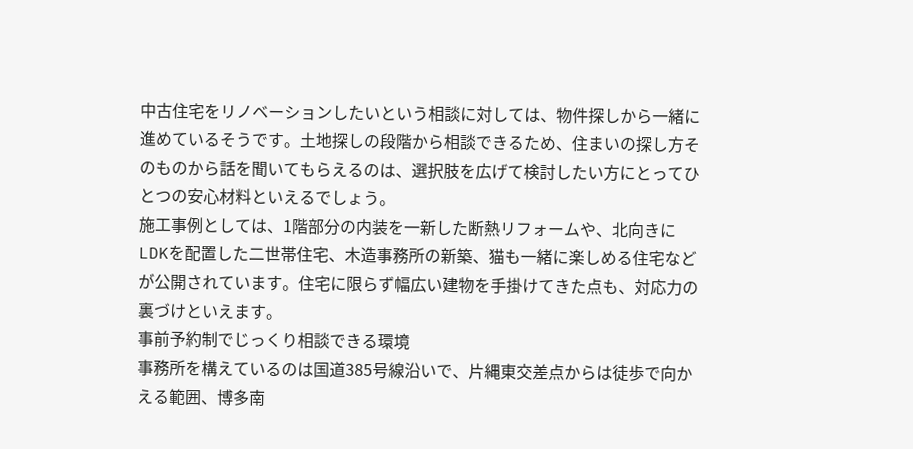中古住宅をリノベーションしたいという相談に対しては、物件探しから一緒に進めているそうです。土地探しの段階から相談できるため、住まいの探し方そのものから話を聞いてもらえるのは、選択肢を広げて検討したい方にとってひとつの安心材料といえるでしょう。
施工事例としては、1階部分の内装を一新した断熱リフォームや、北向きにLDKを配置した二世帯住宅、木造事務所の新築、猫も一緒に楽しめる住宅などが公開されています。住宅に限らず幅広い建物を手掛けてきた点も、対応力の裏づけといえます。
事前予約制でじっくり相談できる環境
事務所を構えているのは国道385号線沿いで、片縄東交差点からは徒歩で向かえる範囲、博多南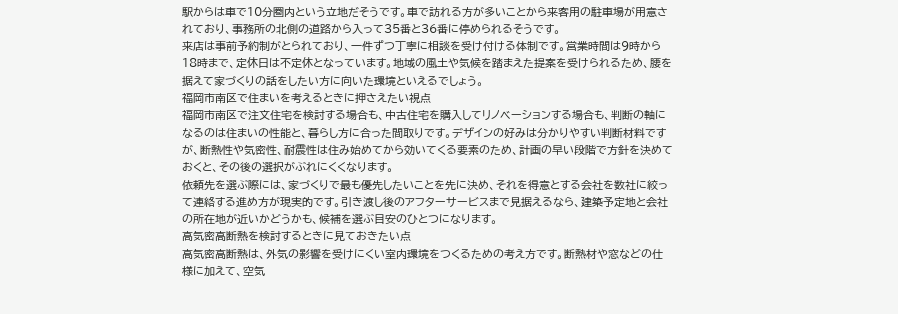駅からは車で10分圏内という立地だそうです。車で訪れる方が多いことから来客用の駐車場が用意されており、事務所の北側の道路から入って35番と36番に停められるそうです。
来店は事前予約制がとられており、一件ずつ丁寧に相談を受け付ける体制です。営業時間は9時から18時まで、定休日は不定休となっています。地域の風土や気候を踏まえた提案を受けられるため、腰を据えて家づくりの話をしたい方に向いた環境といえるでしょう。
福岡市南区で住まいを考えるときに押さえたい視点
福岡市南区で注文住宅を検討する場合も、中古住宅を購入してリノベーションする場合も、判断の軸になるのは住まいの性能と、暮らし方に合った間取りです。デザインの好みは分かりやすい判断材料ですが、断熱性や気密性、耐震性は住み始めてから効いてくる要素のため、計画の早い段階で方針を決めておくと、その後の選択がぶれにくくなります。
依頼先を選ぶ際には、家づくりで最も優先したいことを先に決め、それを得意とする会社を数社に絞って連絡する進め方が現実的です。引き渡し後のアフターサービスまで見据えるなら、建築予定地と会社の所在地が近いかどうかも、候補を選ぶ目安のひとつになります。
高気密高断熱を検討するときに見ておきたい点
高気密高断熱は、外気の影響を受けにくい室内環境をつくるための考え方です。断熱材や窓などの仕様に加えて、空気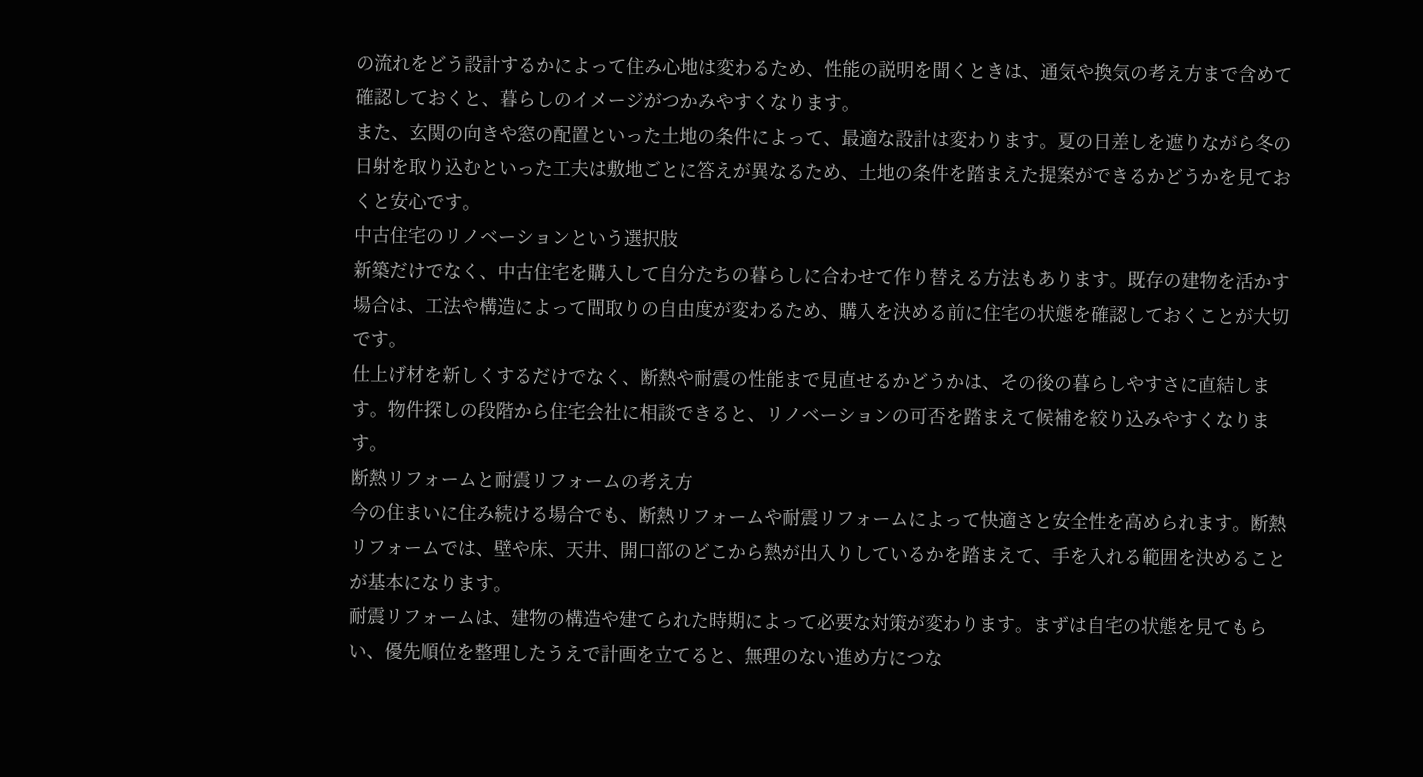の流れをどう設計するかによって住み心地は変わるため、性能の説明を聞くときは、通気や換気の考え方まで含めて確認しておくと、暮らしのイメージがつかみやすくなります。
また、玄関の向きや窓の配置といった土地の条件によって、最適な設計は変わります。夏の日差しを遮りながら冬の日射を取り込むといった工夫は敷地ごとに答えが異なるため、土地の条件を踏まえた提案ができるかどうかを見ておくと安心です。
中古住宅のリノベーションという選択肢
新築だけでなく、中古住宅を購入して自分たちの暮らしに合わせて作り替える方法もあります。既存の建物を活かす場合は、工法や構造によって間取りの自由度が変わるため、購入を決める前に住宅の状態を確認しておくことが大切です。
仕上げ材を新しくするだけでなく、断熱や耐震の性能まで見直せるかどうかは、その後の暮らしやすさに直結します。物件探しの段階から住宅会社に相談できると、リノベーションの可否を踏まえて候補を絞り込みやすくなります。
断熱リフォームと耐震リフォームの考え方
今の住まいに住み続ける場合でも、断熱リフォームや耐震リフォームによって快適さと安全性を高められます。断熱リフォームでは、壁や床、天井、開口部のどこから熱が出入りしているかを踏まえて、手を入れる範囲を決めることが基本になります。
耐震リフォームは、建物の構造や建てられた時期によって必要な対策が変わります。まずは自宅の状態を見てもらい、優先順位を整理したうえで計画を立てると、無理のない進め方につな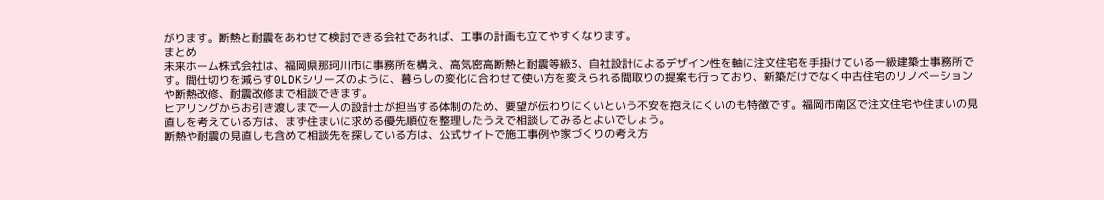がります。断熱と耐震をあわせて検討できる会社であれば、工事の計画も立てやすくなります。
まとめ
未来ホーム株式会社は、福岡県那珂川市に事務所を構え、高気密高断熱と耐震等級3、自社設計によるデザイン性を軸に注文住宅を手掛けている一級建築士事務所です。間仕切りを減らす0LDKシリーズのように、暮らしの変化に合わせて使い方を変えられる間取りの提案も行っており、新築だけでなく中古住宅のリノベーションや断熱改修、耐震改修まで相談できます。
ヒアリングからお引き渡しまで一人の設計士が担当する体制のため、要望が伝わりにくいという不安を抱えにくいのも特徴です。福岡市南区で注文住宅や住まいの見直しを考えている方は、まず住まいに求める優先順位を整理したうえで相談してみるとよいでしょう。
断熱や耐震の見直しも含めて相談先を探している方は、公式サイトで施工事例や家づくりの考え方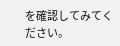を確認してみてください。